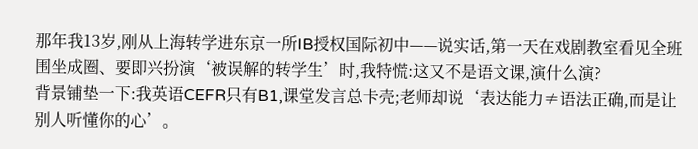那年我13岁,刚从上海转学进东京一所IB授权国际初中——说实话,第一天在戏剧教室看见全班围坐成圈、要即兴扮演‘被误解的转学生’时,我特慌:这又不是语文课,演什么演?
背景铺垫一下:我英语CEFR只有B1,课堂发言总卡壳;老师却说‘表达能力≠语法正确,而是让别人听懂你的心’。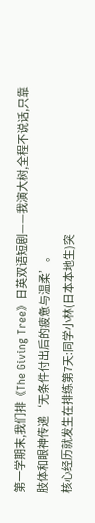第一学期末,我们排《The Giving Tree》日英双语短剧——我演大树,全程不说话,只靠肢体和眼神传递‘无条件付出后的疲惫与温柔’。
核心经历就发生在排练第7天:同学小林(日本本地生)突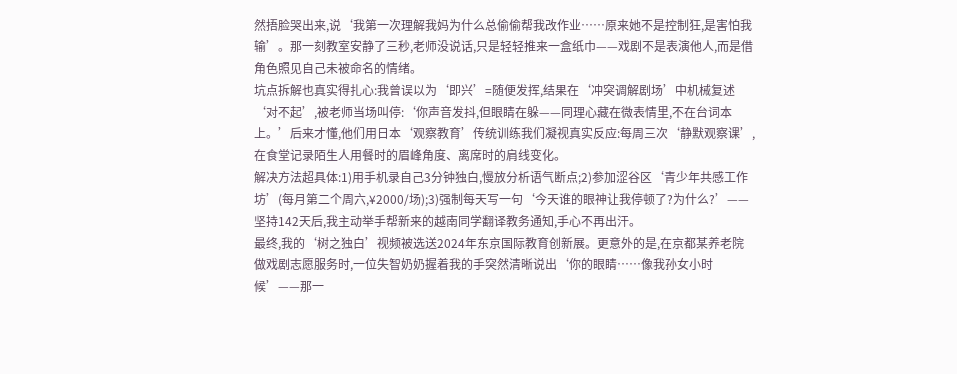然捂脸哭出来,说‘我第一次理解我妈为什么总偷偷帮我改作业……原来她不是控制狂,是害怕我输’。那一刻教室安静了三秒,老师没说话,只是轻轻推来一盒纸巾——戏剧不是表演他人,而是借角色照见自己未被命名的情绪。
坑点拆解也真实得扎心:我曾误以为‘即兴’=随便发挥,结果在‘冲突调解剧场’中机械复述‘对不起’,被老师当场叫停:‘你声音发抖,但眼睛在躲——同理心藏在微表情里,不在台词本上。’后来才懂,他们用日本‘观察教育’传统训练我们凝视真实反应:每周三次‘静默观察课’,在食堂记录陌生人用餐时的眉峰角度、离席时的肩线变化。
解决方法超具体:1)用手机录自己3分钟独白,慢放分析语气断点;2)参加涩谷区‘青少年共感工作坊’(每月第二个周六,¥2000/场);3)强制每天写一句‘今天谁的眼神让我停顿了?为什么?’——坚持142天后,我主动举手帮新来的越南同学翻译教务通知,手心不再出汗。
最终,我的‘树之独白’视频被选送2024年东京国际教育创新展。更意外的是,在京都某养老院做戏剧志愿服务时,一位失智奶奶握着我的手突然清晰说出‘你的眼睛……像我孙女小时候’——那一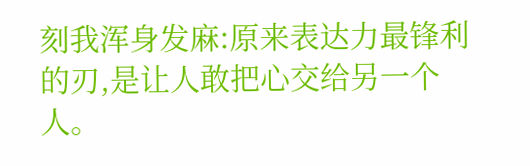刻我浑身发麻:原来表达力最锋利的刃,是让人敢把心交给另一个人。